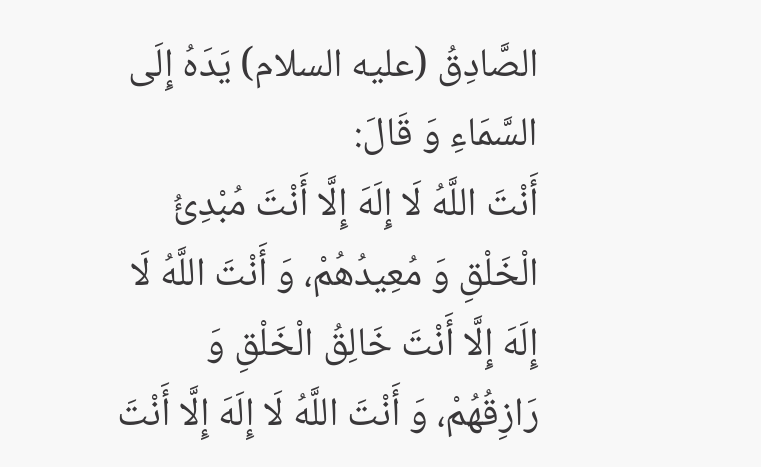الصَّادِقُ (عليه السلام) يَدَهُ إِلَى السَّمَاءِ وَ قَالَ:
أَنْتَ اللَّهُ لَا إِلَهَ إِلَّا أَنْتَ مُبْدِئُ الْخَلْقِ وَ مُعِيدُهُمْ، وَ أَنْتَ اللَّهُ لَا إِلَهَ إِلَّا أَنْتَ خَالِقُ الْخَلْقِ وَ رَازِقُهُمْ، وَ أَنْتَ اللَّهُ لَا إِلَهَ إِلَّا أَنْتَ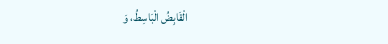الْقَابِضُ الْبَاسِطُ، وَ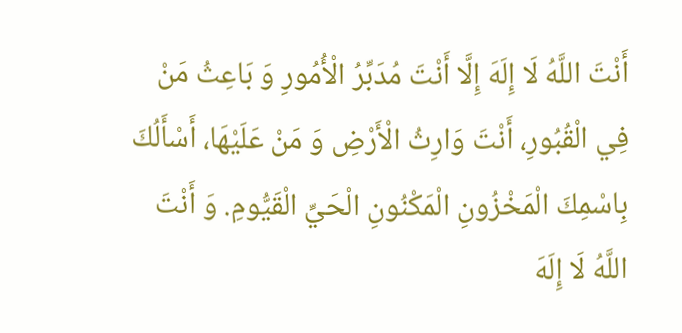أَنْتَ اللَّهُ لَا إِلَهَ إِلَّا أَنْتَ مُدَبِّرُ الْأُمُورِ وَ بَاعِثُ مَنْ فِي الْقُبُورِ، أَنْتَ وَارِثُ الْأَرْضِ وَ مَنْ عَلَيْهَا، أَسْأَلُكَ بِاسْمِكَ الْمَخْزُونِ الْمَكْنُونِ الْحَيِّ الْقَيُّومِ. وَ أَنْتَ اللَّهُ لَا إِلَهَ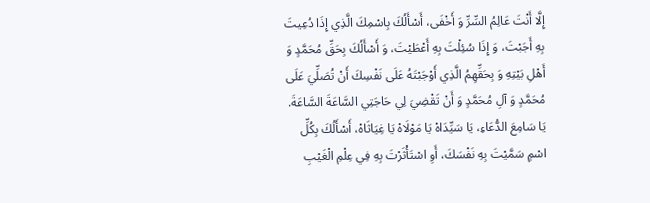إِلَّا أَنْتَ عَالِمُ السِّرِّ وَ أَخْفَى، أَسْأَلُكَ بِاسْمِكَ الَّذِي إِذَا دُعِيتَ بِهِ أَجَبْتَ، وَ إِذَا سُئِلْتَ بِهِ أَعْطَيْتَ، وَ أَسْأَلُكَ بِحَقِّ مُحَمَّدٍ وَ أَهْلِ بَيْتِهِ وَ بِحَقِّهِمُ الَّذِي أَوْجَبْتَهُ عَلَى نَفْسِكَ أَنْ تُصَلِّيَ عَلَى مُحَمَّدٍ وَ آلِ مُحَمَّدٍ وَ أَنْ تَقْضِيَ لِي حَاجَتِي السَّاعَةَ السَّاعَةَ.
يَا سَامِعَ الدُّعَاءِ، يَا سَيِّدَاهْ يَا مَوْلَاهْ يَا غِيَاثَاهْ، أَسْأَلُكَ بِكُلِّ اسْمٍ سَمَّيْتَ بِهِ نَفْسَكَ، أَوِ اسْتَأْثَرْتَ بِهِ فِي عِلْمِ الْغَيْبِ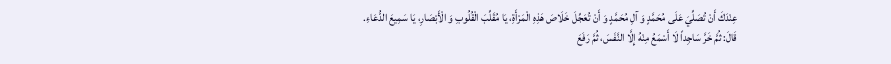عِنْدَكَ أَنْ تُصَلِّيَ عَلَى مُحَمَّدٍ وَ آلِ مُحَمَّدٍ وَ أَنْ تُعَجِّلَ خَلَاصَ هَذِهِ الْمَرْأَةِ، يَا مُقَلِّبَ الْقُلُوبِ وَ الْأَبْصَارِ، يَا سَمِيعَ الدُّعَاءِ.
قَالَ: ثُمَّ خَرَّ سَاجِداً لَا أَسْمَعُ مِنْهُ إِلَّا النَّفَسَ، ثُمَّ رَفَعَ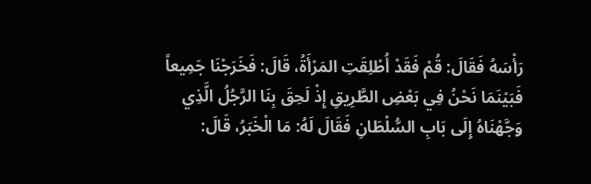رَأْسَهُ فَقَالَ: قُمْ فَقَدْ أُطْلِقَتِ المَرْأَةُ، قَالَ: فَخَرَجْنَا جَمِيعاً فَبَيْنَمَا نَحْنُ فِي بَعْضِ الطَّرِيقِ إِذْ لَحِقَ بِنَا الرَّجُلُ الَّذِي وَجَّهْنَاهُ إِلَى بَابِ السُّلْطَانِ فَقَالَ لَهُ: مَا الْخَبَرُ، قَالَ: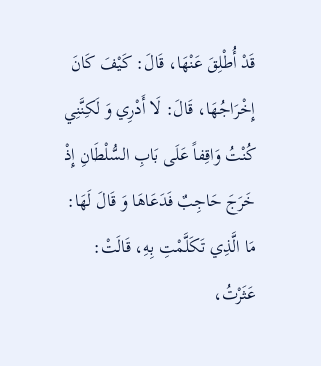قَدْ أُطْلِقَ عَنْهَا، قَالَ: كَيْفَ كَانَ إِخْرَاجُهَا، قَالَ: لَا أَدْرِي وَ لَكِنَّنِي كُنْتُ وَاقِفاً عَلَى بَابِ السُّلْطَانِ إِذْ خَرَجَ حَاجِبٌ فَدَعَاهَا وَ قَالَ لَهَا: مَا الَّذِي تَكَلَّمْتِ بِهِ، قَالَتْ: عَثَرْتُ،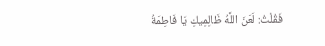فَقُلْتُ: لَعَنَ اللَّهُ ظَالِمِيكِ يَا فَاطِمَةُ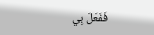فَفَعَلَ بِي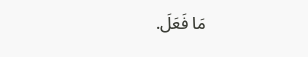مَا فَعَلَ.